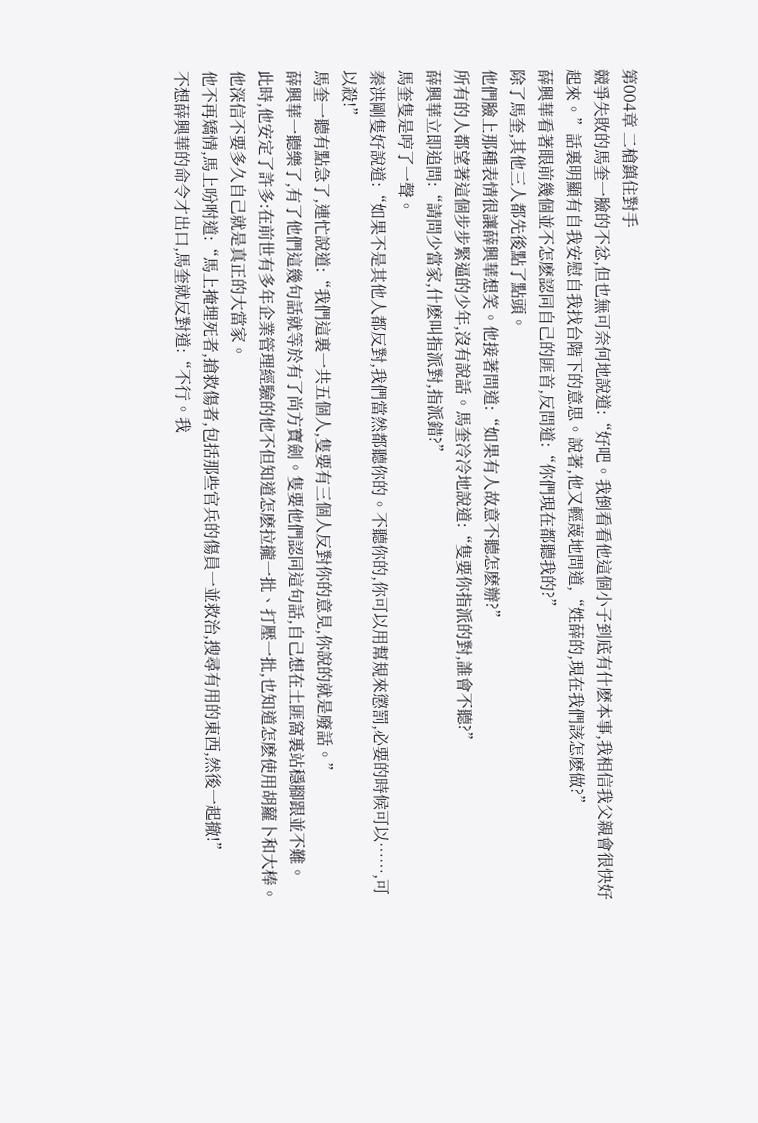第004章 二槍鎮住對手
競爭失敗的馬奎一臉的不忿,但也無可奈何地說道:“好吧。我倒看看他這個小子到底有什麽本事,我相信我父親會很快好起來。”話裏明顯有自我安慰自我找台階下的意思。說著,他又輕蔑地問道,“姓薛的,現在我們該怎麽做?”
薛興華看著眼前幾個並不怎麽認同自己的匪首,反問道:“你們現在都聽我的?”
除了馬奎,其他三人都先後點了點頭。
他們臉上那種表情很讓薛興華想笑。他接著問道:“如果有人故意不聽怎麽辦?”
所有的人都望著這個步步緊逼的少年,沒有說話。馬奎冷冷地說道:“隻要你指派的對,誰會不聽?”
薛興華立即追問:“請問少當家,什麽叫指派對,指派錯?”
馬奎隻是哼了一聲。
秦洪剛隻好說道:“如果不是其他人都反對,我們當然都聽你的。不聽你的,你可以用幫規來懲罰,必要的時候可以……,可以殺!”
馬奎一聽有點急了,連忙說道:“我們這裏一共五個人,隻要有三個人反對你的意見,你說的就是廢話。”
薛興華一聽樂了,有了他們這幾句話就等於有了尚方寶劍。隻要他們認同這句話,自己想在土匪窩裏站穩腳跟並不難。
此時,他安定了許多:在前世有多年企業管理經驗的他不但知道怎麽拉攏一批、打壓一批,也知道怎麽使用胡蘿卜和大棒。他深信不要多久自己就是真正的大當家。
他不再矯情,馬上吩咐道:“馬上掩埋死者,搶救傷者,包括那些官兵的傷員一並救治,搜尋有用的東西,然後一起撤!”
不想薛興華的命令才出口,馬奎就反對道:“不行。我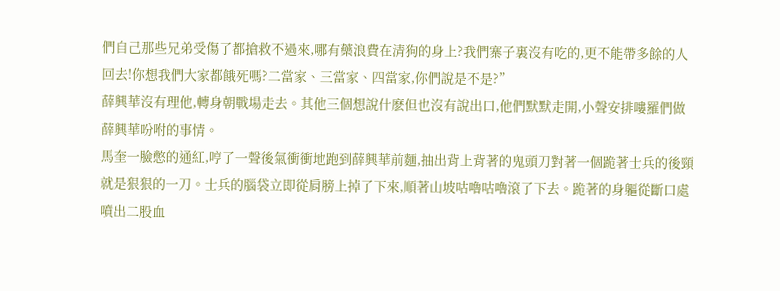們自己那些兄弟受傷了都搶救不過來,哪有藥浪費在清狗的身上?我們寨子裏沒有吃的,更不能帶多餘的人回去!你想我們大家都餓死嗎?二當家、三當家、四當家,你們說是不是?”
薛興華沒有理他,轉身朝戰場走去。其他三個想說什麽但也沒有說出口,他們默默走開,小聲安排嘍羅們做薛興華吩咐的事情。
馬奎一臉憋的通紅,哼了一聲後氣衝衝地跑到薛興華前麵,抽出背上背著的鬼頭刀對著一個跪著士兵的後頸就是狠狠的一刀。士兵的腦袋立即從肩膀上掉了下來,順著山坡咕嚕咕嚕滾了下去。跪著的身軀從斷口處噴出二股血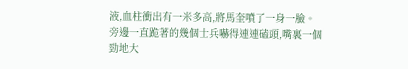液,血柱衝出有一米多高,將馬奎噴了一身一臉。
旁邊一直跪著的幾個士兵嚇得連連磕頭,嘴裏一個勁地大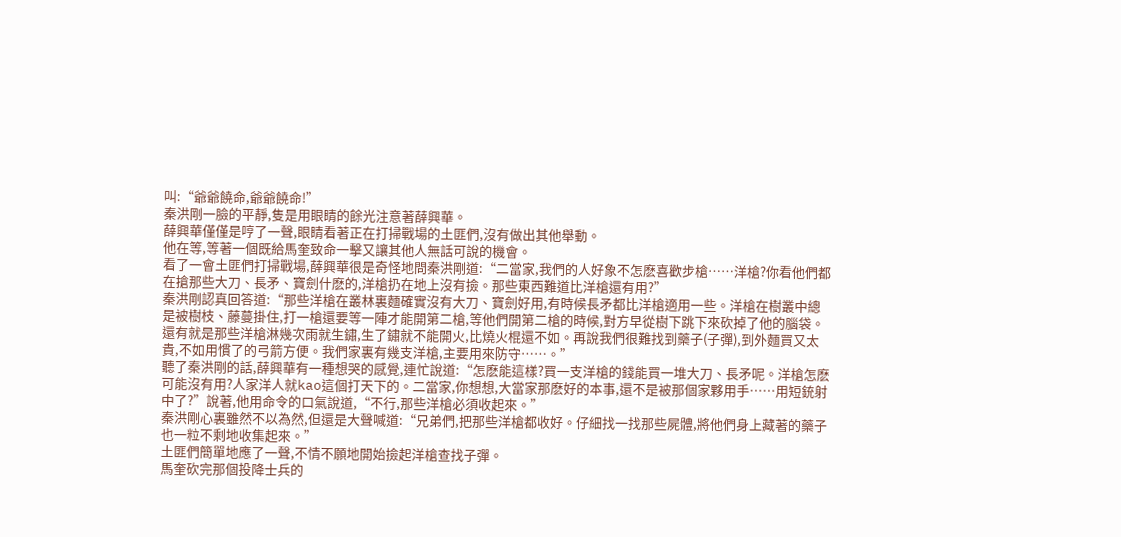叫:“爺爺饒命,爺爺饒命!”
秦洪剛一臉的平靜,隻是用眼睛的餘光注意著薛興華。
薛興華僅僅是哼了一聲,眼睛看著正在打掃戰場的土匪們,沒有做出其他舉動。
他在等,等著一個既給馬奎致命一擊又讓其他人無話可說的機會。
看了一會土匪們打掃戰場,薛興華很是奇怪地問秦洪剛道:“二當家,我們的人好象不怎麽喜歡步槍……洋槍?你看他們都在搶那些大刀、長矛、寶劍什麽的,洋槍扔在地上沒有撿。那些東西難道比洋槍還有用?”
秦洪剛認真回答道:“那些洋槍在叢林裏麵確實沒有大刀、寶劍好用,有時候長矛都比洋槍適用一些。洋槍在樹叢中總是被樹枝、藤蔓掛住,打一槍還要等一陣才能開第二槍,等他們開第二槍的時候,對方早從樹下跳下來砍掉了他的腦袋。
還有就是那些洋槍淋幾次雨就生鏽,生了鏽就不能開火,比燒火棍還不如。再說我們很難找到藥子(子彈),到外麵買又太貴,不如用慣了的弓箭方便。我們家裏有幾支洋槍,主要用來防守……。”
聽了秦洪剛的話,薛興華有一種想哭的感覺,連忙說道:“怎麽能這樣?買一支洋槍的錢能買一堆大刀、長矛呢。洋槍怎麽可能沒有用?人家洋人就kao這個打天下的。二當家,你想想,大當家那麽好的本事,還不是被那個家夥用手……用短銃射中了?”說著,他用命令的口氣說道,“不行,那些洋槍必須收起來。”
秦洪剛心裏雖然不以為然,但還是大聲喊道:“兄弟們,把那些洋槍都收好。仔細找一找那些屍體,將他們身上藏著的藥子也一粒不剩地收集起來。”
土匪們簡單地應了一聲,不情不願地開始撿起洋槍查找子彈。
馬奎砍完那個投降士兵的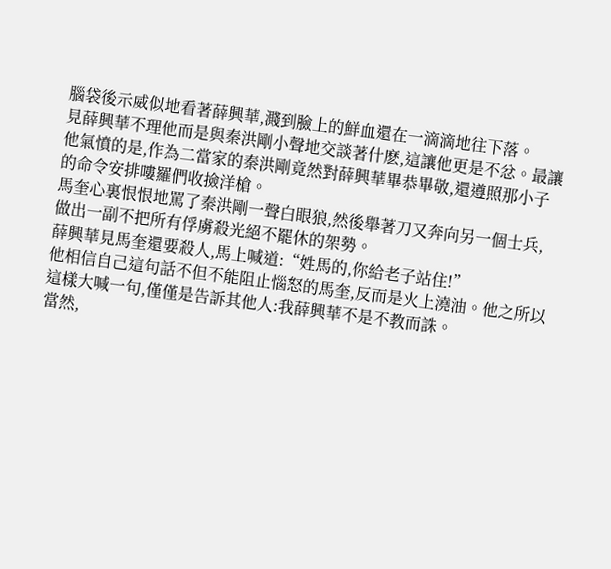腦袋後示威似地看著薛興華,濺到臉上的鮮血還在一滴滴地往下落。
見薛興華不理他而是與秦洪剛小聲地交談著什麽,這讓他更是不忿。最讓他氣憤的是,作為二當家的秦洪剛竟然對薛興華畢恭畢敬,還遵照那小子的命令安排嘍羅們收撿洋槍。
馬奎心裏恨恨地罵了秦洪剛一聲白眼狼,然後舉著刀又奔向另一個士兵,做出一副不把所有俘虜殺光絕不罷休的架勢。
薛興華見馬奎還要殺人,馬上喊道:“姓馬的,你給老子站住!”
他相信自己這句話不但不能阻止惱怒的馬奎,反而是火上澆油。他之所以這樣大喊一句,僅僅是告訴其他人:我薛興華不是不教而誅。
當然,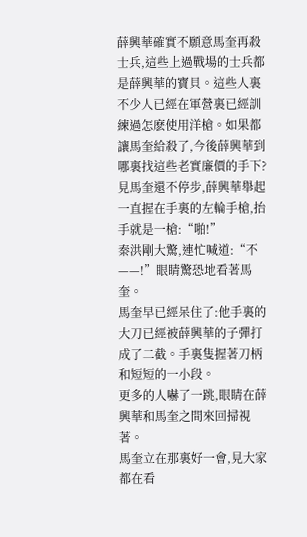薛興華確實不願意馬奎再殺士兵,這些上過戰場的士兵都是薛興華的寶貝。這些人裏不少人已經在軍營裏已經訓練過怎麽使用洋槍。如果都讓馬奎給殺了,今後薛興華到哪裏找這些老實廉價的手下?
見馬奎還不停步,薛興華舉起一直握在手裏的左輪手槍,抬手就是一槍:“啪!”
秦洪剛大驚,連忙喊道:“不——!”眼睛驚恐地看著馬奎。
馬奎早已經呆住了:他手裏的大刀已經被薛興華的子彈打成了二截。手裏隻握著刀柄和短短的一小段。
更多的人嚇了一跳,眼睛在薛興華和馬奎之間來回掃視著。
馬奎立在那裏好一會,見大家都在看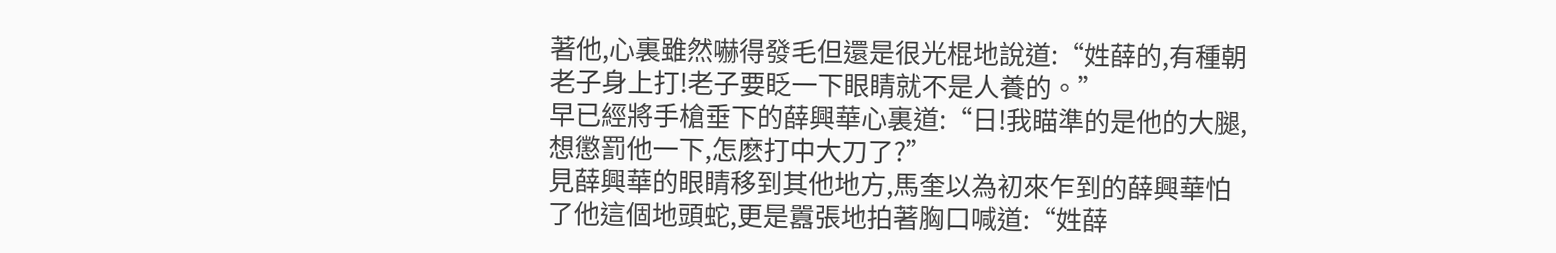著他,心裏雖然嚇得發毛但還是很光棍地說道:“姓薛的,有種朝老子身上打!老子要眨一下眼睛就不是人養的。”
早已經將手槍垂下的薛興華心裏道:“日!我瞄準的是他的大腿,想懲罰他一下,怎麽打中大刀了?”
見薛興華的眼睛移到其他地方,馬奎以為初來乍到的薛興華怕了他這個地頭蛇,更是囂張地拍著胸口喊道:“姓薛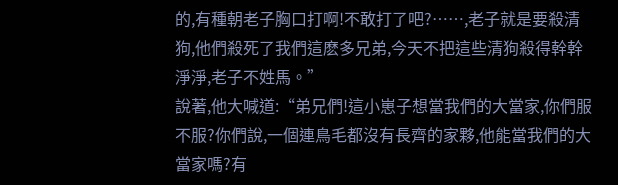的,有種朝老子胸口打啊!不敢打了吧?……,老子就是要殺清狗,他們殺死了我們這麽多兄弟,今天不把這些清狗殺得幹幹淨淨,老子不姓馬。”
說著,他大喊道:“弟兄們!這小崽子想當我們的大當家,你們服不服?你們說,一個連鳥毛都沒有長齊的家夥,他能當我們的大當家嗎?有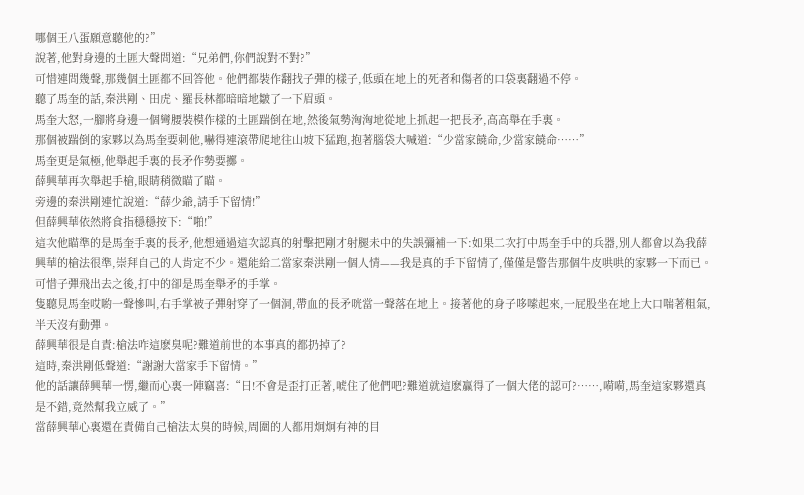哪個王八蛋願意聽他的?”
說著,他對身邊的土匪大聲問道:“兄弟們,你們說對不對?”
可惜連問幾聲,那幾個土匪都不回答他。他們都裝作翻找子彈的樣子,低頭在地上的死者和傷者的口袋裏翻過不停。
聽了馬奎的話,秦洪剛、田虎、羅長林都暗暗地皺了一下眉頭。
馬奎大怒,一腳將身邊一個彎腰裝模作樣的土匪踹倒在地,然後氣勢洶洶地從地上抓起一把長矛,高高舉在手裏。
那個被踹倒的家夥以為馬奎要刺他,嚇得連滾帶爬地往山坡下猛跑,抱著腦袋大喊道:“少當家饒命,少當家饒命……”
馬奎更是氣極,他舉起手裏的長矛作勢要擲。
薛興華再次舉起手槍,眼睛稍微瞄了瞄。
旁邊的秦洪剛連忙說道:“薛少爺,請手下留情!”
但薛興華依然將食指穩穩按下:“啪!”
這次他瞄準的是馬奎手裏的長矛,他想通過這次認真的射擊把剛才射腿未中的失誤彌補一下:如果二次打中馬奎手中的兵器,別人都會以為我薛興華的槍法很準,崇拜自己的人肯定不少。還能給二當家秦洪剛一個人情——我是真的手下留情了,僅僅是警告那個牛皮哄哄的家夥一下而已。
可惜子彈飛出去之後,打中的卻是馬奎舉矛的手掌。
隻聽見馬奎哎喲一聲慘叫,右手掌被子彈射穿了一個洞,帶血的長矛咣當一聲落在地上。接著他的身子哆嗦起來,一屁股坐在地上大口喘著粗氣,半天沒有動彈。
薛興華很是自責:槍法咋這麽臭呢?難道前世的本事真的都扔掉了?
這時,秦洪剛低聲道:“謝謝大當家手下留情。”
他的話讓薛興華一愣,繼而心裏一陣竊喜:“日!不會是歪打正著,唬住了他們吧?難道就這麽贏得了一個大佬的認可?……,嗬嗬,馬奎這家夥還真是不錯,竟然幫我立威了。”
當薛興華心裏還在責備自己槍法太臭的時候,周圍的人都用炯炯有神的目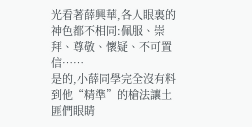光看著薛興華,各人眼裏的神色都不相同:佩服、崇拜、尊敬、懷疑、不可置信……
是的,小薛同學完全沒有料到他“精準”的槍法讓土匪們眼睛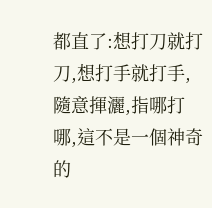都直了:想打刀就打刀,想打手就打手,隨意揮灑,指哪打哪,這不是一個神奇的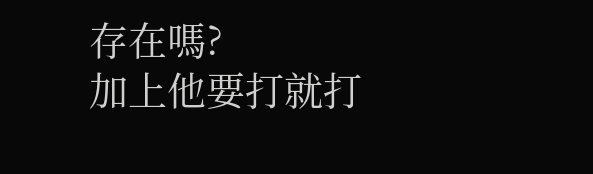存在嗎?
加上他要打就打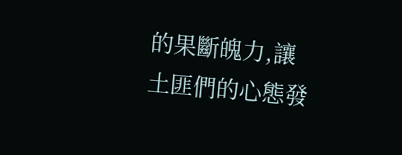的果斷魄力,讓土匪們的心態發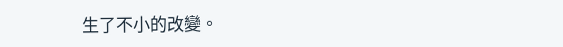生了不小的改變。